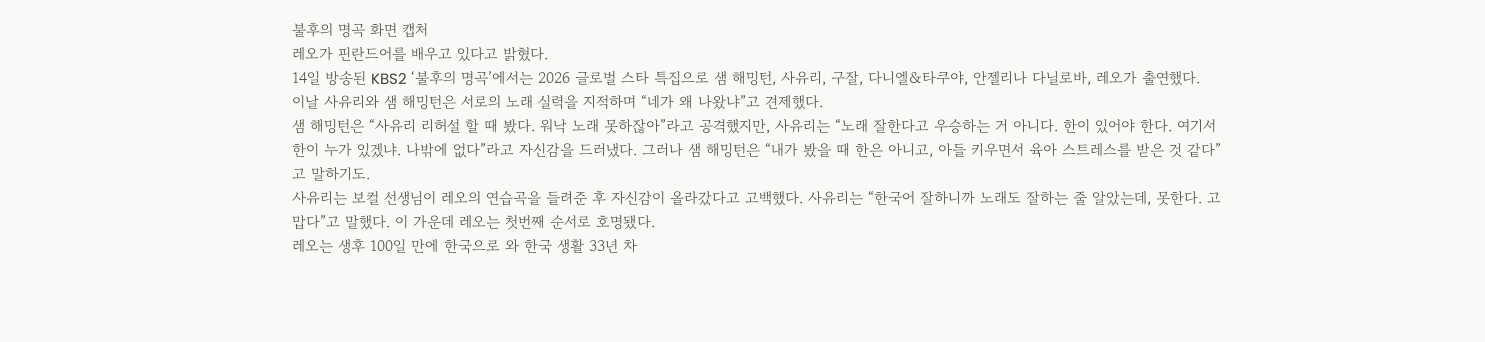불후의 명곡 화면 캡처
레오가 핀란드어를 배우고 있다고 밝혔다.
14일 방송된 KBS2 ‘불후의 명곡’에서는 2026 글로벌 스타 특집으로 샘 해밍턴, 사유리, 구잘, 다니엘&타쿠야, 안젤리나 다닐로바, 레오가 출연했다.
이날 사유리와 샘 해밍턴은 서로의 노래 실력을 지적하며 “네가 왜 나왔냐”고 견제했다.
샘 해밍턴은 “사유리 리허설 할 때 봤다. 워낙 노래 못하잖아”라고 공격했지만, 사유리는 “노래 잘한다고 우승하는 거 아니다. 한이 있어야 한다. 여기서 한이 누가 있겠냐. 나밖에 없다”라고 자신감을 드러냈다. 그러나 샘 해밍턴은 “내가 봤을 때 한은 아니고, 아들 키우면서 육아 스트레스를 받은 것 같다”고 말하기도.
사유리는 보컬 선생님이 레오의 연습곡을 들려준 후 자신감이 올라갔다고 고백했다. 사유리는 “한국어 잘하니까 노래도 잘하는 줄 알았는데, 못한다. 고맙다”고 말했다. 이 가운데 레오는 첫번째 순서로 호명됐다.
레오는 생후 100일 만에 한국으로 와 한국 생활 33년 차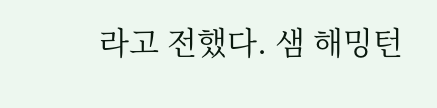라고 전했다. 샘 해밍턴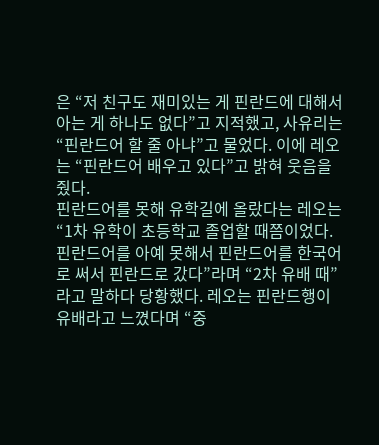은 “저 친구도 재미있는 게 핀란드에 대해서 아는 게 하나도 없다”고 지적했고, 사유리는 “핀란드어 할 줄 아냐”고 물었다. 이에 레오는 “핀란드어 배우고 있다”고 밝혀 웃음을 줬다.
핀란드어를 못해 유학길에 올랐다는 레오는 “1차 유학이 초등학교 졸업할 때쯤이었다. 핀란드어를 아예 못해서 핀란드어를 한국어로 써서 핀란드로 갔다”라며 “2차 유배 때”라고 말하다 당황했다. 레오는 핀란드행이 유배라고 느꼈다며 “중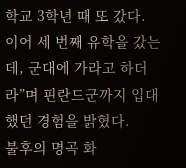학교 3학년 때 또 갔다. 이어 세 번째 유학을 갔는데, 군대에 가라고 하더라”며 핀란드군까지 입대했던 경험을 밝혔다.
불후의 명곡 화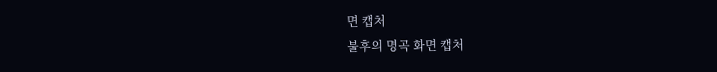면 캡처
불후의 명곡 화면 캡처